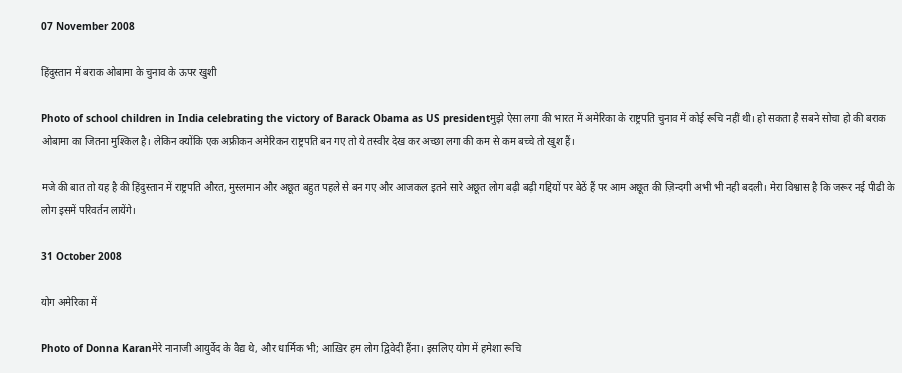07 November 2008

हिंदुस्तान में बराक ओबामा के चुनाव के ऊपर खुशी

Photo of school children in India celebrating the victory of Barack Obama as US presidentमुझे ऐसा लगा की भारत में अमेरिका के राष्ट्रपति चुनाव में कोई रूचि नहीं थी। हो सकता है सबने सोचा हो की बराक ओबामा का जितना मुश्किल है। लेकिन क्योंकि एक अफ्रीकन अमेरिकन राष्ट्रपति बन गए तो ये तस्वीर देख कर अच्छा लगा की कम से कम बच्चे तो खुश हैं।

मजे की बात तो यह है की हिंदुस्तान में राष्ट्रपति औरत, मुस्लमान और अछूत बहुत पहले से बन गए और आजकल इतने सारे अछूत लोग बढ़ी बढ़ी गद्दियों पर बेठें हैं पर आम अछूत की ज़िन्दगी अभी भी नही बदली। मेरा विश्वास है कि जरूर नई पीढी के लोग इसमें परिवर्तन लायेंगे।

31 October 2008

योग अमेरिका में

Photo of Donna Karanमेरे नानाजी आयुर्वेद के वैद्य थे, और धार्मिक भी; आख़िर हम लोग द्विवेदी हैंना। इसलिए योग में हमेशा रूचि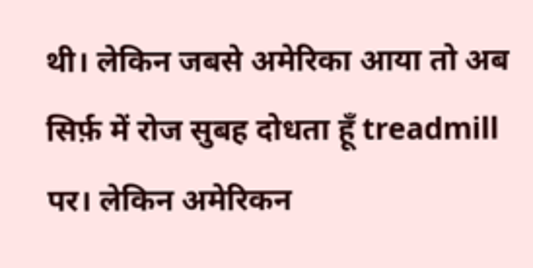थी। लेकिन जबसे अमेरिका आया तो अब सिर्फ़ में रोज सुबह दोधता हूँ treadmill पर। लेकिन अमेरिकन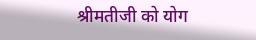श्रीमतीजी को योग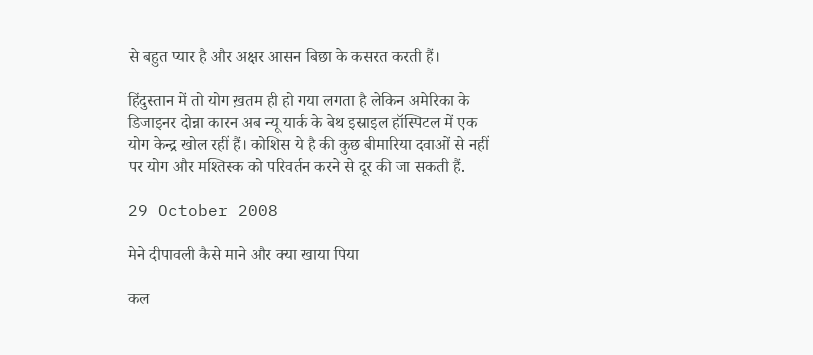से बहुत प्यार है और अक्षर आसन बिछा के कसरत करती हैं।

हिंदुस्तान में तो योग ख़तम ही हो गया लगता है लेकिन अमेरिका के डिजाइनर दोन्ना कारन अब न्यू यार्क के बेथ इस्राइल हॉस्पिटल में एक योग केन्द्र खोल रहीं हैं। कोशिस ये है की कुछ बीमारिया दवाओं से नहीं पर योग और मश्तिस्क को परिवर्तन करने से दूर की जा सकती हैं.

29 October 2008

मेने दीपावली कैसे माने और क्या खाया पिया

कल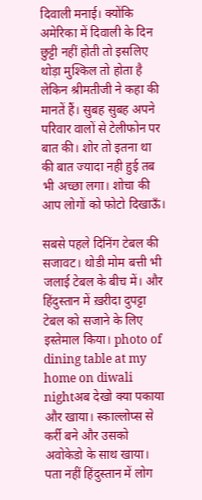दिवाली मनाई। क्योंकि अमेरिका में दिवाली के दिन छुट्टी नहीं होती तो इसलिए थोड़ा मुश्किल तो होता है लेकिन श्रीमतीजी ने कहा की मानतें हैं। सुबह सुबह अपने परिवार वालों से टेलीफोन पर बात की। शोर तो इतना था की बात ज्यादा नही हुई तब भी अच्छा लगा। शोचा की आप लोगों को फोटो दिखाऊँ।

सबसे पहले दिनिंग टेबल की सजावट। थोडी मोम बत्ती भी जलाई टेबल के बीच में। और हिंदुस्तान में ख़रीदा दुपट्टा टेबल को सजाने के लिए इस्तेमाल किया। photo of dining table at my home on diwali nightअब देखो क्या पकाया और खाया। स्काल्लोप्स से कर्री बने और उसको अवोकेडो के साथ खाया। पता नहीं हिंदुस्तान में लोग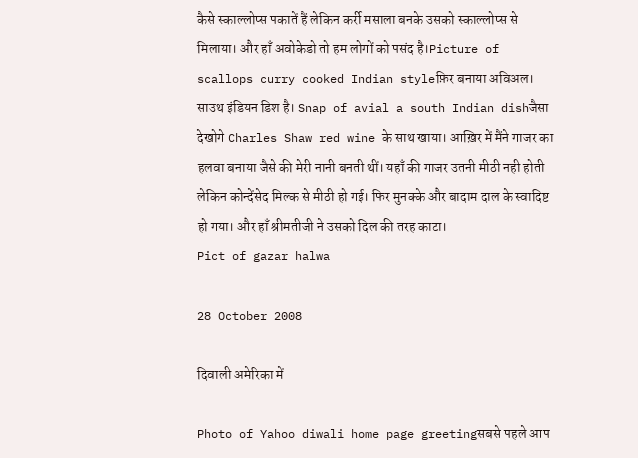कैसे स्काल्लोप्स पकातें हैं लेकिन कर्री मसाला बनके उसको स्काल्लोप्स से मिलाया। और हाँ अवोकेडो तो हम लोगों को पसंद है।Picture of scallops curry cooked Indian styleफ़िर बनाया अविअल। साउथ इंडियन डिश है। Snap of avial a south Indian dishजैसा देखोगे Charles Shaw red wine के साथ खाया। आख़िर में मैंने गाजर का हलवा बनाया जैसे की मेरी नानी बनती थीं। यहाँ की गाजर उतनी मीठी नही होती लेकिन कोन्देंसेद मिल्क से मीठी हो गई। फिर मुनक्के और बादाम दाल के स्वादिष्ट हो गया। और हाँ श्रीमतीजी ने उसको दिल की तरह काटा।
Pict of gazar halwa

28 October 2008

दिवाली अमेरिका में

Photo of Yahoo diwali home page greetingसबसे पहले आप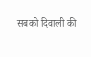सबको दिवाली की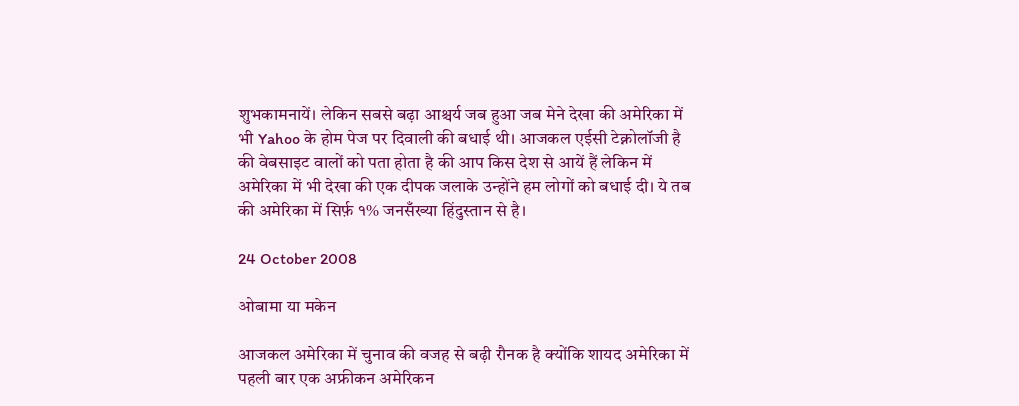शुभकामनायें। लेकिन सबसे बढ़ा आश्चर्य जब हुआ जब मेने देखा की अमेरिका में भी Yahoo के होम पेज पर दिवाली की बधाई थी। आजकल एईसी टेक्नोलॉजी है की वेबसाइट वालों को पता होता है की आप किस देश से आयें हैं लेकिन में अमेरिका में भी देखा की एक दीपक जलाके उन्होंने हम लोगों को बधाई दी। ये तब की अमेरिका में सिर्फ़ १% जनसँख्या हिंदुस्तान से है।

24 October 2008

ओबामा या मकेन

आजकल अमेरिका में चुनाव की वजह से बढ़ी रौनक है क्योंकि शायद अमेरिका में पहली बार एक अफ्रीकन अमेरिकन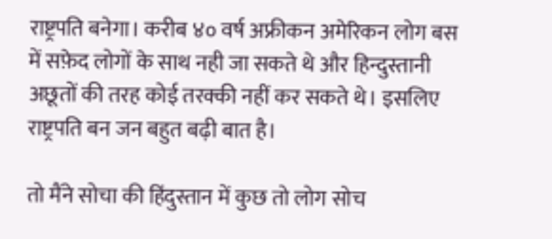राष्ट्रपति बनेगा। करीब ४० वर्ष अफ्रीकन अमेरिकन लोग बस में सफ़ेद लोगों के साथ नही जा सकते थे और हिन्दुस्तानी अछूतों की तरह कोई तरक्की नहीं कर सकते थे। इसलिए राष्ट्रपति बन जन बहुत बढ़ी बात है।

तो मैंने सोचा की हिंदुस्तान में कुछ तो लोग सोच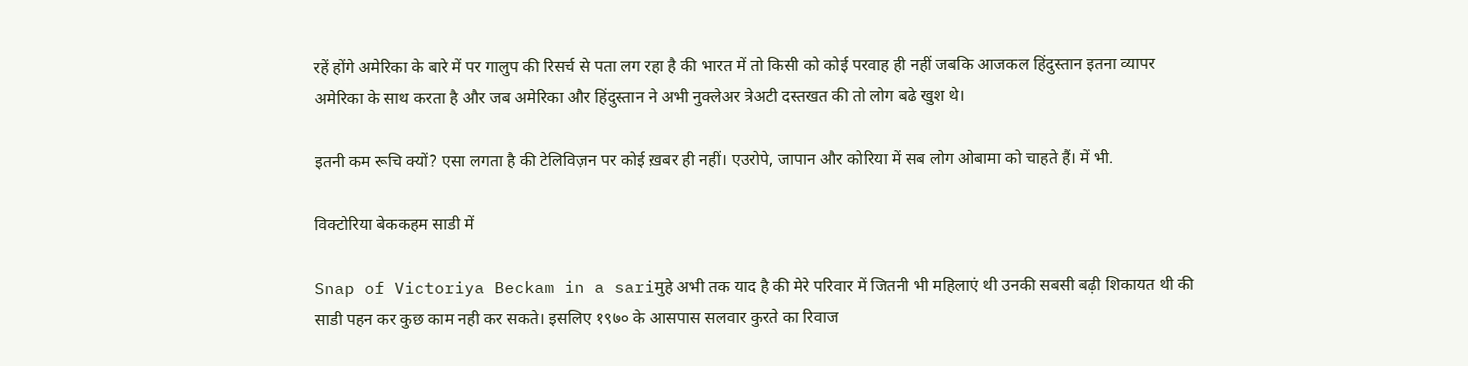रहें होंगे अमेरिका के बारे में पर गालुप की रिसर्च से पता लग रहा है की भारत में तो किसी को कोई परवाह ही नहीं जबकि आजकल हिंदुस्तान इतना व्यापर अमेरिका के साथ करता है और जब अमेरिका और हिंदुस्तान ने अभी नुक्लेअर त्रेअटी दस्तखत की तो लोग बढे खुश थे।

इतनी कम रूचि क्यों? एसा लगता है की टेलिविज़न पर कोई ख़बर ही नहीं। एउरोपे, जापान और कोरिया में सब लोग ओबामा को चाहते हैं। में भी.

विक्टोरिया बेककहम साडी में

Snap of Victoriya Beckam in a sariमुहे अभी तक याद है की मेरे परिवार में जितनी भी महिलाएं थी उनकी सबसी बढ़ी शिकायत थी की साडी पहन कर कुछ काम नही कर सकते। इसलिए १९७० के आसपास सलवार कुरते का रिवाज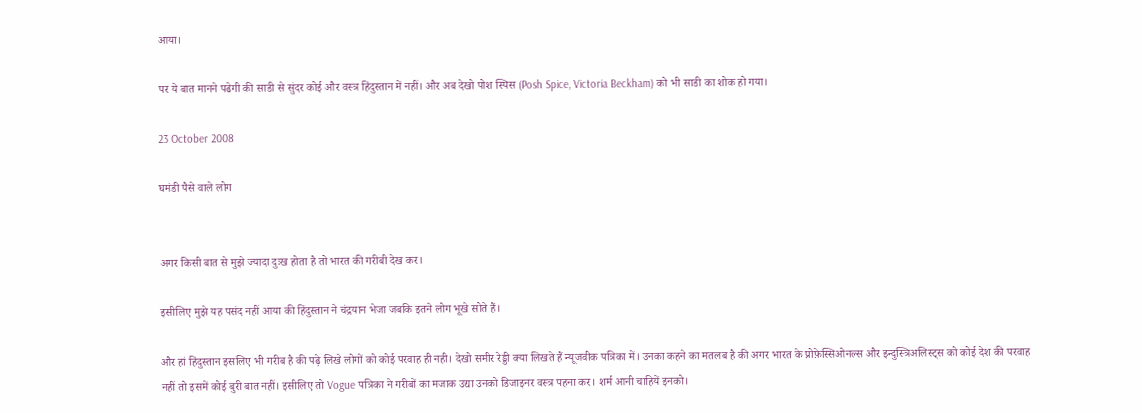आया।

पर ये बात मानने पढेगी की साडी से सुंदर कोई और वस्त्र हिंदुस्तान में नहीं। और अब देखो पोश स्पिस (Posh Spice, Victoria Beckham) को भी साडी का शोक हो गया।

23 October 2008

घमंडी पैसे वाले लोग


अगर किसी बात से मुझे ज्यादा दुःख होता है तो भारत की गरीबी देख कर।

इसीलिए मुझे यह पसंद नहीं आया की हिंदुस्तान ने चंद्रयान भेजा जबकि इतने लोग भूखे सोते हैं।

और हां हिंदुस्तान इसलिए भी गरीब है की पढ़े लिखे लोगों को कोई परवाह ही नही। देखो समीर रेड्डी क्या लिखते हैं न्यूजवीक पत्रिका में। उनका कहने का मतलब है की अगर भारत के प्रोफ़ेस्सिओनल्स और इन्दुस्त्रिअलिस्ट्स को कोई देश की परवाह नहीं तो इसमें कोई बुरी बात नहीं। इसीलिए तो Vogue पत्रिका ने गरीबों का मजाक उद्या उनको डिजाइनर वस्त्र पहना कर। शर्म आनी चाहियें इनको।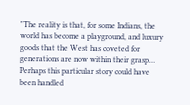"The reality is that, for some Indians, the world has become a playground, and luxury goods that the West has coveted for generations are now within their grasp… Perhaps this particular story could have been handled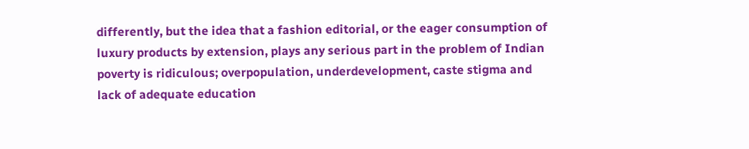differently, but the idea that a fashion editorial, or the eager consumption of luxury products by extension, plays any serious part in the problem of Indian poverty is ridiculous; overpopulation, underdevelopment, caste stigma and lack of adequate education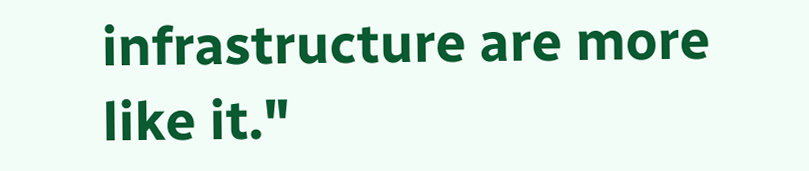infrastructure are more like it."